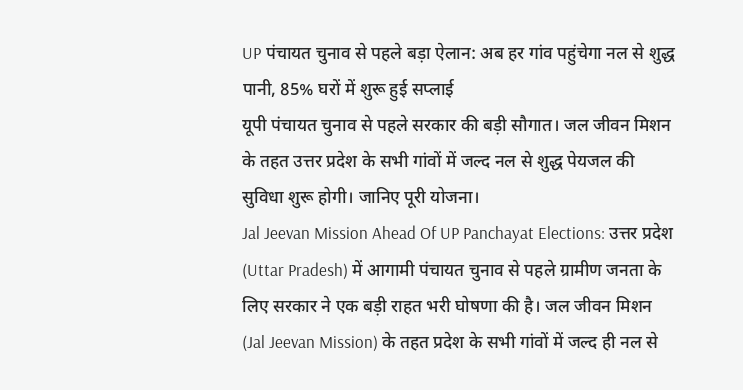UP पंचायत चुनाव से पहले बड़ा ऐलान: अब हर गांव पहुंचेगा नल से शुद्ध पानी, 85% घरों में शुरू हुई सप्लाई
यूपी पंचायत चुनाव से पहले सरकार की बड़ी सौगात। जल जीवन मिशन के तहत उत्तर प्रदेश के सभी गांवों में जल्द नल से शुद्ध पेयजल की सुविधा शुरू होगी। जानिए पूरी योजना।
Jal Jeevan Mission Ahead Of UP Panchayat Elections: उत्तर प्रदेश (Uttar Pradesh) में आगामी पंचायत चुनाव से पहले ग्रामीण जनता के लिए सरकार ने एक बड़ी राहत भरी घोषणा की है। जल जीवन मिशन (Jal Jeevan Mission) के तहत प्रदेश के सभी गांवों में जल्द ही नल से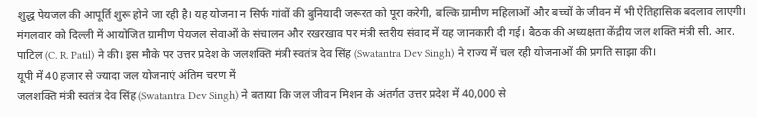शुद्ध पेयजल की आपूर्ति शुरू होने जा रही है। यह योजना न सिर्फ गांवों की बुनियादी जरूरत को पूरा करेगी, बल्कि ग्रामीण महिलाओं और बच्चों के जीवन में भी ऐतिहासिक बदलाव लाएगी। मंगलवार को दिल्ली में आयोजित ग्रामीण पेयजल सेवाओं के संचालन और रखरखाव पर मंत्री स्तरीय संवाद में यह जानकारी दी गई। बैठक की अध्यक्षता केंद्रीय जल शक्ति मंत्री सी. आर. पाटिल (C. R. Patil) ने की। इस मौके पर उत्तर प्रदेश के जलशक्ति मंत्री स्वतंत्र देव सिंह (Swatantra Dev Singh) ने राज्य में चल रही योजनाओं की प्रगति साझा की।
यूपी में 40 हजार से ज्यादा जल योजनाएं अंतिम चरण में
जलशक्ति मंत्री स्वतंत्र देव सिंह (Swatantra Dev Singh) ने बताया कि जल जीवन मिशन के अंतर्गत उत्तर प्रदेश में 40,000 से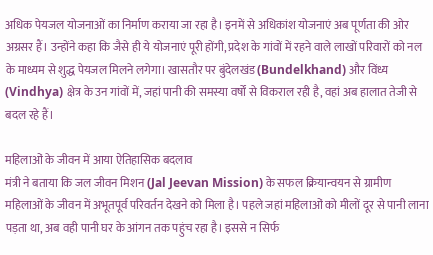अधिक पेयजल योजनाओं का निर्माण कराया जा रहा है। इनमें से अधिकांश योजनाएं अब पूर्णता की ओर अग्रसर हैं। उन्होंने कहा कि जैसे ही ये योजनाएं पूरी होंगी, प्रदेश के गांवों में रहने वाले लाखों परिवारों को नल के माध्यम से शुद्ध पेयजल मिलने लगेगा। खासतौर पर बुंदेलखंड (Bundelkhand) और विंध्य (Vindhya) क्षेत्र के उन गांवों में, जहां पानी की समस्या वर्षों से विकराल रही है, वहां अब हालात तेजी से बदल रहे हैं।

महिलाओं के जीवन में आया ऐतिहासिक बदलाव
मंत्री ने बताया कि जल जीवन मिशन (Jal Jeevan Mission) के सफल क्रियान्वयन से ग्रामीण महिलाओं के जीवन में अभूतपूर्व परिवर्तन देखने को मिला है। पहले जहां महिलाओं को मीलों दूर से पानी लाना पड़ता था, अब वही पानी घर के आंगन तक पहुंच रहा है। इससे न सिर्फ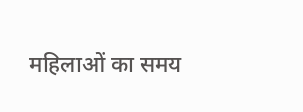महिलाओं का समय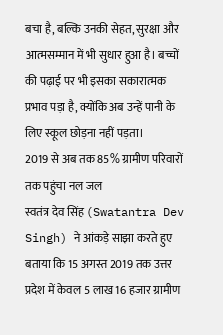बचा है, बल्कि उनकी सेहत, सुरक्षा और आत्मसम्मान में भी सुधार हुआ है। बच्चों की पढ़ाई पर भी इसका सकारात्मक प्रभाव पड़ा है, क्योंकि अब उन्हें पानी के लिए स्कूल छोड़ना नहीं पड़ता।
2019 से अब तक 85% ग्रामीण परिवारों तक पहुंचा नल जल
स्वतंत्र देव सिंह (Swatantra Dev Singh) ने आंकड़े साझा करते हुए बताया कि 15 अगस्त 2019 तक उत्तर प्रदेश में केवल 5 लाख 16 हजार ग्रामीण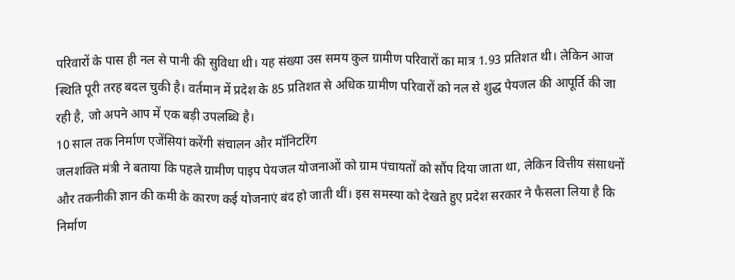परिवारों के पास ही नल से पानी की सुविधा थी। यह संख्या उस समय कुल ग्रामीण परिवारों का मात्र 1.93 प्रतिशत थी। लेकिन आज स्थिति पूरी तरह बदल चुकी है। वर्तमान में प्रदेश के 85 प्रतिशत से अधिक ग्रामीण परिवारों को नल से शुद्ध पेयजल की आपूर्ति की जा रही है, जो अपने आप में एक बड़ी उपलब्धि है।
10 साल तक निर्माण एजेंसियां करेंगी संचालन और मॉनिटरिंग
जलशक्ति मंत्री ने बताया कि पहले ग्रामीण पाइप पेयजल योजनाओं को ग्राम पंचायतों को सौंप दिया जाता था, लेकिन वित्तीय संसाधनों और तकनीकी ज्ञान की कमी के कारण कई योजनाएं बंद हो जाती थीं। इस समस्या को देखते हुए प्रदेश सरकार ने फैसला लिया है कि निर्माण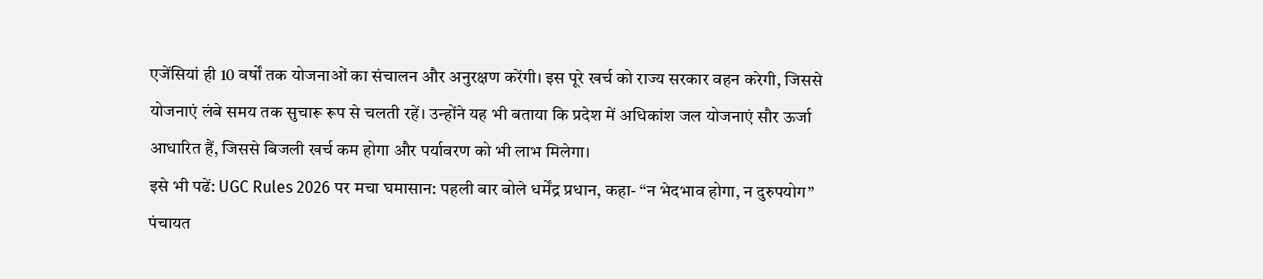एजेंसियां ही 10 वर्षों तक योजनाओं का संचालन और अनुरक्षण करेंगी। इस पूरे खर्च को राज्य सरकार वहन करेगी, जिससे योजनाएं लंबे समय तक सुचारू रूप से चलती रहें। उन्होंने यह भी बताया कि प्रदेश में अधिकांश जल योजनाएं सौर ऊर्जा आधारित हैं, जिससे बिजली खर्च कम होगा और पर्यावरण को भी लाभ मिलेगा।
इसे भी पढें: UGC Rules 2026 पर मचा घमासान: पहली बार बोले धर्मेंद्र प्रधान, कहा- “न भेदभाव होगा, न दुरुपयोग”
पंचायत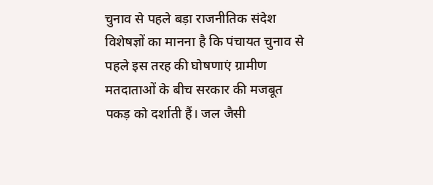चुनाव से पहले बड़ा राजनीतिक संदेश
विशेषज्ञों का मानना है कि पंचायत चुनाव से पहले इस तरह की घोषणाएं ग्रामीण मतदाताओं के बीच सरकार की मजबूत पकड़ को दर्शाती हैं। जल जैसी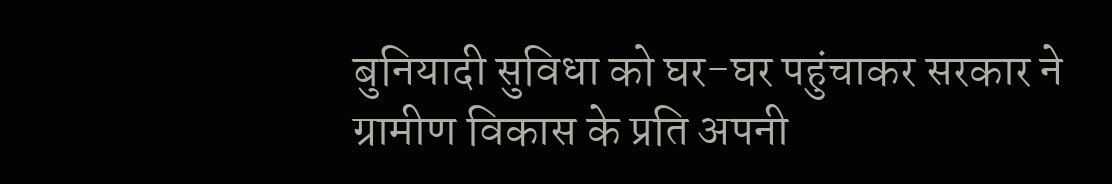बुनियादी सुविधा को घर-घर पहुंचाकर सरकार ने ग्रामीण विकास के प्रति अपनी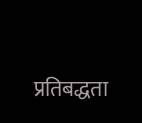प्रतिबद्धता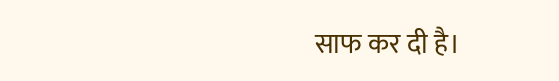साफ कर दी है।